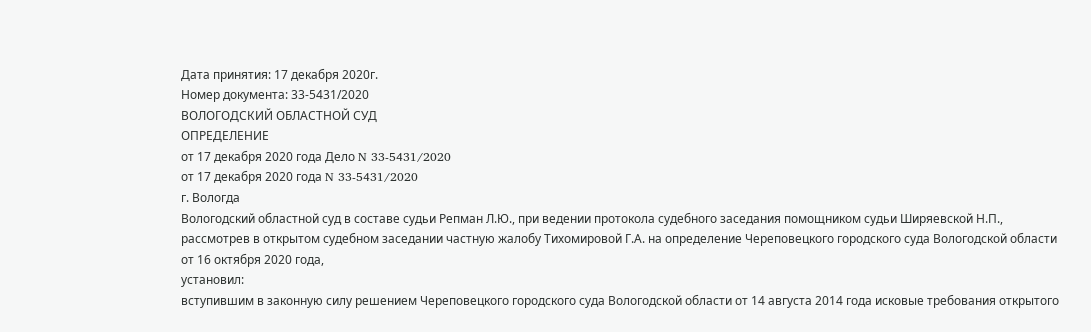Дата принятия: 17 декабря 2020г.
Номер документа: 33-5431/2020
ВОЛОГОДСКИЙ ОБЛАСТНОЙ СУД
ОПРЕДЕЛЕНИЕ
от 17 декабря 2020 года Дело N 33-5431/2020
от 17 декабря 2020 года N 33-5431/2020
г. Вологда
Вологодский областной суд в составе судьи Репман Л.Ю., при ведении протокола судебного заседания помощником судьи Ширяевской Н.П.,
рассмотрев в открытом судебном заседании частную жалобу Тихомировой Г.А. на определение Череповецкого городского суда Вологодской области от 16 октября 2020 года,
установил:
вступившим в законную силу решением Череповецкого городского суда Вологодской области от 14 августа 2014 года исковые требования открытого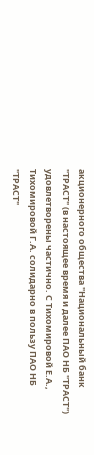акционерного общества "Национальный банк "ТРАСТ" (в настоящее время и далее ПАО НБ "ТРАСТ") удовлетворены частично. С Тихомировой Е.А., Тихомировой Г.А. солидарно в пользу ПАО НБ "ТРАСТ"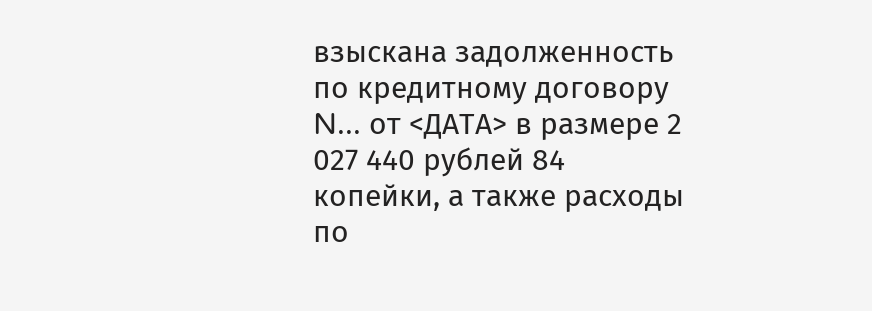взыскана задолженность по кредитному договору N... от <ДАТА> в размере 2 027 440 рублей 84 копейки, а также расходы по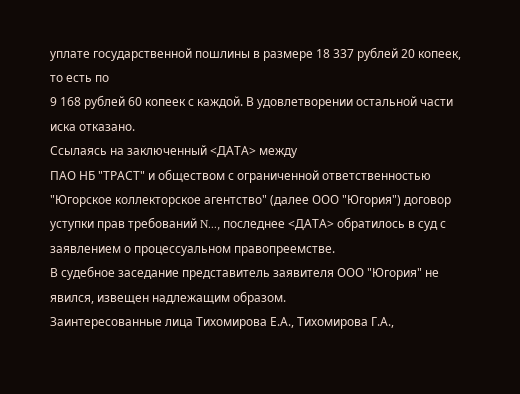уплате государственной пошлины в размере 18 337 рублей 20 копеек, то есть по
9 168 рублей 60 копеек с каждой. В удовлетворении остальной части иска отказано.
Ссылаясь на заключенный <ДАТА> между
ПАО НБ "ТРАСТ" и обществом с ограниченной ответственностью
"Югорское коллекторское агентство" (далее ООО "Югория") договор уступки прав требований N..., последнее <ДАТА> обратилось в суд с заявлением о процессуальном правопреемстве.
В судебное заседание представитель заявителя ООО "Югория" не явился, извещен надлежащим образом.
Заинтересованные лица Тихомирова Е.А., Тихомирова Г.А.,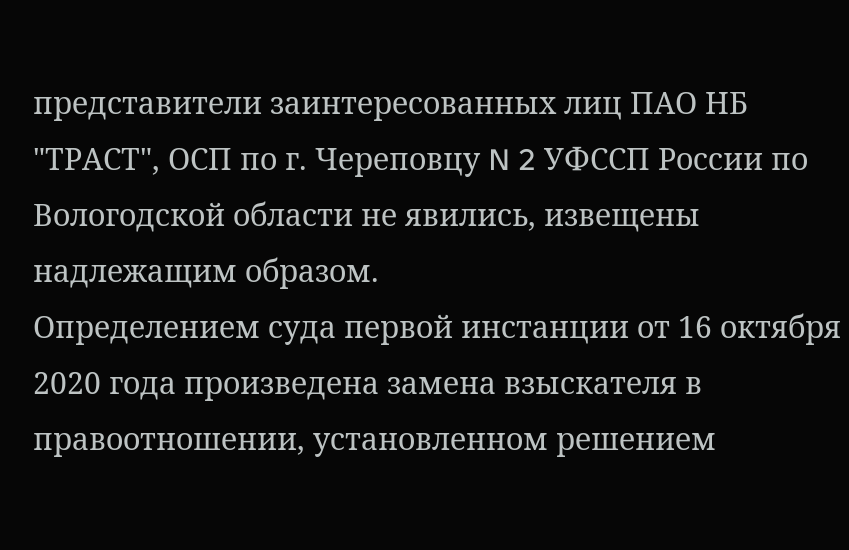представители заинтересованных лиц ПАО НБ "ТРАСТ", ОСП по г. Череповцу N 2 УФССП России по Вологодской области не явились, извещены надлежащим образом.
Определением суда первой инстанции от 16 октября 2020 года произведена замена взыскателя в правоотношении, установленном решением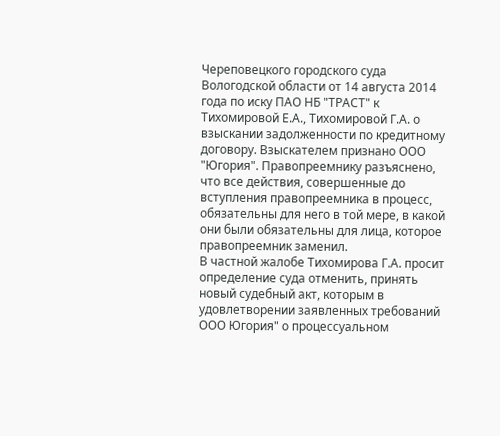Череповецкого городского суда Вологодской области от 14 августа 2014 года по иску ПАО НБ "ТРАСТ" к Тихомировой Е.А., Тихомировой Г.А. о взыскании задолженности по кредитному договору. Взыскателем признано ООО "Югория". Правопреемнику разъяснено, что все действия, совершенные до вступления правопреемника в процесс, обязательны для него в той мере, в какой они были обязательны для лица, которое правопреемник заменил.
В частной жалобе Тихомирова Г.А. просит определение суда отменить, принять новый судебный акт, которым в удовлетворении заявленных требований ООО Югория" о процессуальном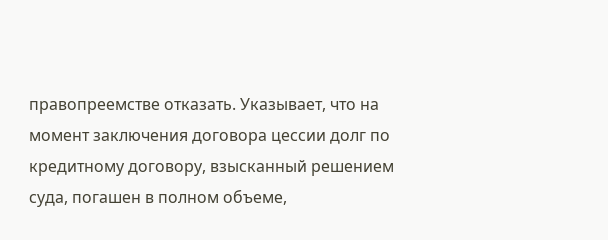правопреемстве отказать. Указывает, что на момент заключения договора цессии долг по кредитному договору, взысканный решением суда, погашен в полном объеме,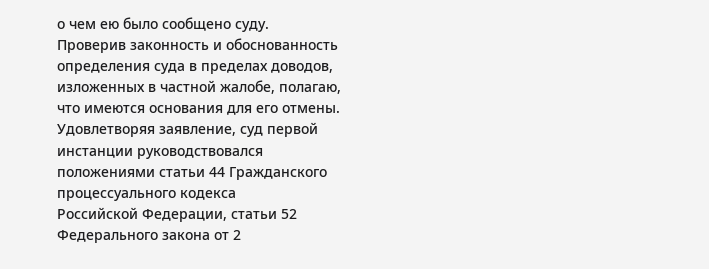о чем ею было сообщено суду.
Проверив законность и обоснованность определения суда в пределах доводов, изложенных в частной жалобе, полагаю, что имеются основания для его отмены.
Удовлетворяя заявление, суд первой инстанции руководствовался положениями статьи 44 Гражданского процессуального кодекса
Российской Федерации, статьи 52 Федерального закона от 2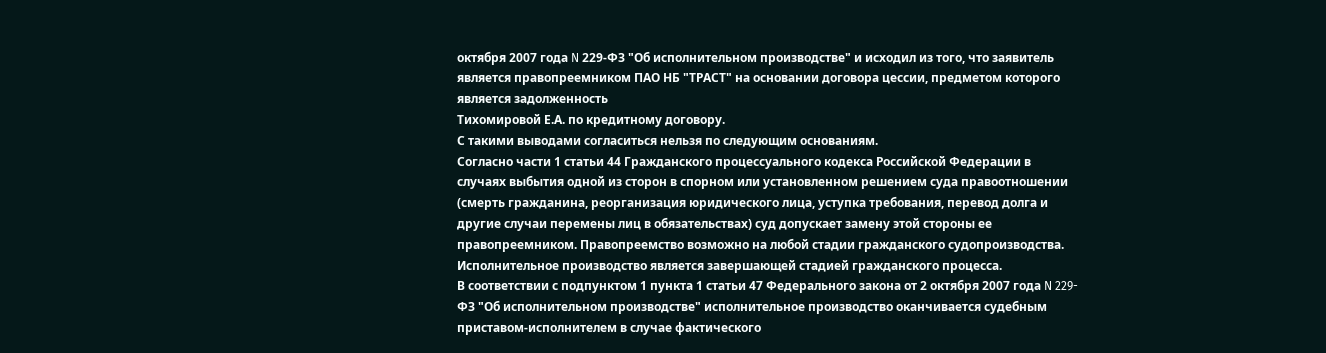октября 2007 года N 229-ФЗ "Об исполнительном производстве" и исходил из того, что заявитель является правопреемником ПАО НБ "ТРАСТ" на основании договора цессии, предметом которого является задолженность
Тихомировой Е.А. по кредитному договору.
С такими выводами согласиться нельзя по следующим основаниям.
Согласно части 1 статьи 44 Гражданского процессуального кодекса Российской Федерации в случаях выбытия одной из сторон в спорном или установленном решением суда правоотношении (смерть гражданина, реорганизация юридического лица, уступка требования, перевод долга и другие случаи перемены лиц в обязательствах) суд допускает замену этой стороны ее правопреемником. Правопреемство возможно на любой стадии гражданского судопроизводства.
Исполнительное производство является завершающей стадией гражданского процесса.
В соответствии с подпунктом 1 пункта 1 статьи 47 Федерального закона от 2 октября 2007 года N 229-ФЗ "Об исполнительном производстве" исполнительное производство оканчивается судебным приставом-исполнителем в случае фактического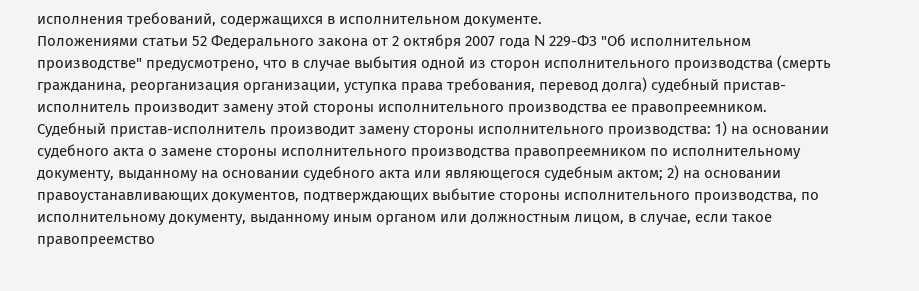исполнения требований, содержащихся в исполнительном документе.
Положениями статьи 52 Федерального закона от 2 октября 2007 года N 229-ФЗ "Об исполнительном производстве" предусмотрено, что в случае выбытия одной из сторон исполнительного производства (смерть гражданина, реорганизация организации, уступка права требования, перевод долга) судебный пристав-исполнитель производит замену этой стороны исполнительного производства ее правопреемником.
Судебный пристав-исполнитель производит замену стороны исполнительного производства: 1) на основании судебного акта о замене стороны исполнительного производства правопреемником по исполнительному документу, выданному на основании судебного акта или являющегося судебным актом; 2) на основании правоустанавливающих документов, подтверждающих выбытие стороны исполнительного производства, по исполнительному документу, выданному иным органом или должностным лицом, в случае, если такое правопреемство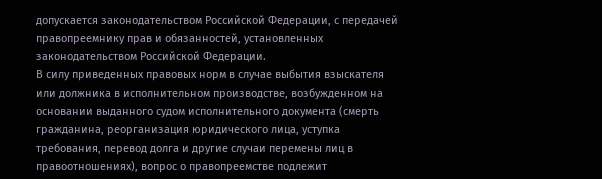допускается законодательством Российской Федерации, с передачей правопреемнику прав и обязанностей, установленных законодательством Российской Федерации.
В силу приведенных правовых норм в случае выбытия взыскателя или должника в исполнительном производстве, возбужденном на основании выданного судом исполнительного документа (смерть гражданина, реорганизация юридического лица, уступка требования, перевод долга и другие случаи перемены лиц в правоотношениях), вопрос о правопреемстве подлежит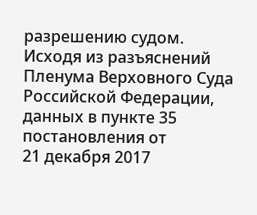разрешению судом.
Исходя из разъяснений Пленума Верховного Суда
Российской Федерации, данных в пункте 35 постановления от
21 декабря 2017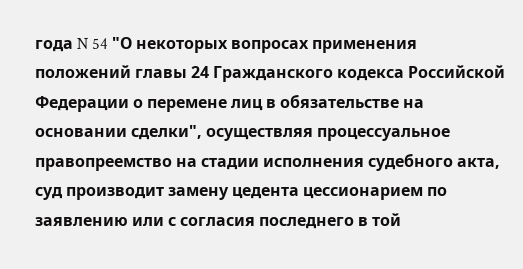года N 54 "О некоторых вопросах применения положений главы 24 Гражданского кодекса Российской Федерации о перемене лиц в обязательстве на основании сделки", осуществляя процессуальное правопреемство на стадии исполнения судебного акта, суд производит замену цедента цессионарием по заявлению или с согласия последнего в той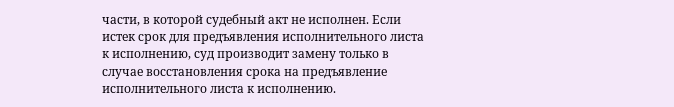части, в которой судебный акт не исполнен. Если истек срок для предъявления исполнительного листа к исполнению, суд производит замену только в случае восстановления срока на предъявление исполнительного листа к исполнению.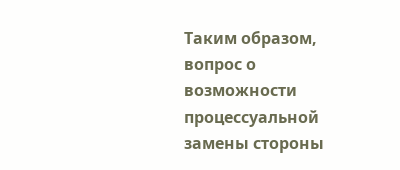Таким образом, вопрос о возможности процессуальной замены стороны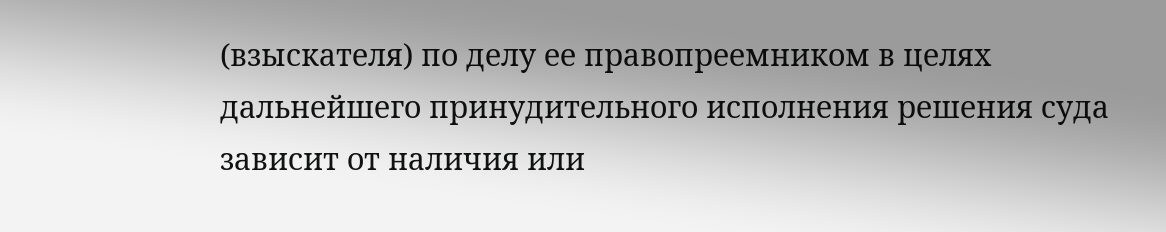(взыскателя) по делу ее правопреемником в целях дальнейшего принудительного исполнения решения суда зависит от наличия или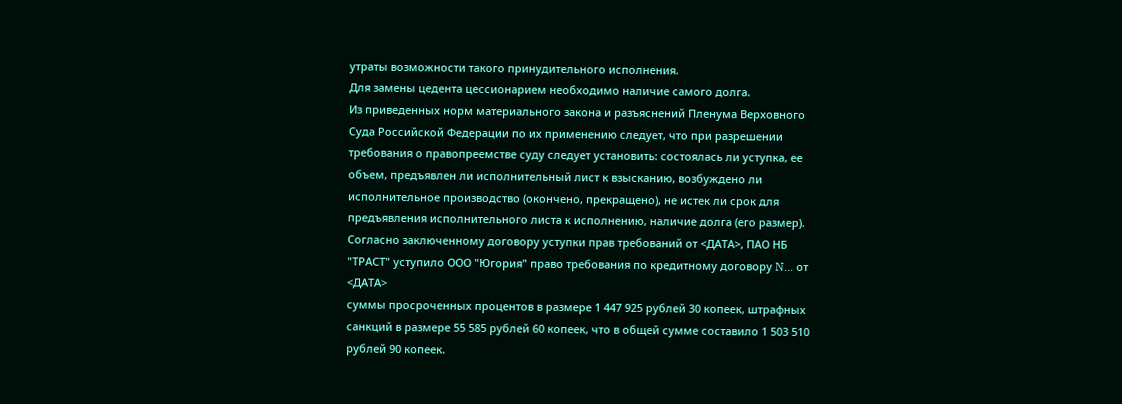утраты возможности такого принудительного исполнения.
Для замены цедента цессионарием необходимо наличие самого долга.
Из приведенных норм материального закона и разъяснений Пленума Верховного Суда Российской Федерации по их применению следует, что при разрешении требования о правопреемстве суду следует установить: состоялась ли уступка, ее объем, предъявлен ли исполнительный лист к взысканию, возбуждено ли исполнительное производство (окончено, прекращено), не истек ли срок для предъявления исполнительного листа к исполнению, наличие долга (его размер).
Согласно заключенному договору уступки прав требований от <ДАТА>, ПАО НБ "ТРАСТ" уступило ООО "Югория" право требования по кредитному договору N... от <ДАТА>
суммы просроченных процентов в размере 1 447 925 рублей 30 копеек, штрафных санкций в размере 55 585 рублей 60 копеек, что в общей сумме составило 1 503 510 рублей 90 копеек.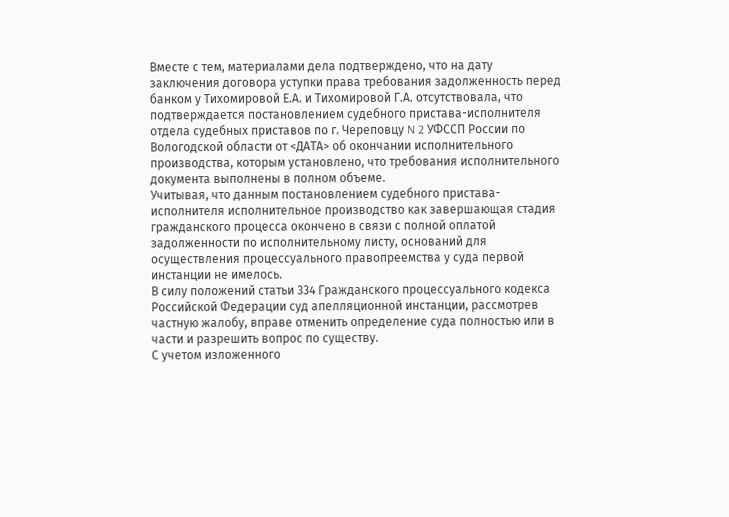Вместе с тем, материалами дела подтверждено, что на дату заключения договора уступки права требования задолженность перед банком у Тихомировой Е.А. и Тихомировой Г.А. отсутствовала, что подтверждается постановлением судебного пристава-исполнителя отдела судебных приставов по г. Череповцу N 2 УФССП России по Вологодской области от <ДАТА> об окончании исполнительного производства, которым установлено, что требования исполнительного документа выполнены в полном объеме.
Учитывая, что данным постановлением судебного пристава-исполнителя исполнительное производство как завершающая стадия гражданского процесса окончено в связи с полной оплатой задолженности по исполнительному листу, оснований для осуществления процессуального правопреемства у суда первой инстанции не имелось.
В силу положений статьи 334 Гражданского процессуального кодекса Российской Федерации суд апелляционной инстанции, рассмотрев частную жалобу, вправе отменить определение суда полностью или в части и разрешить вопрос по существу.
С учетом изложенного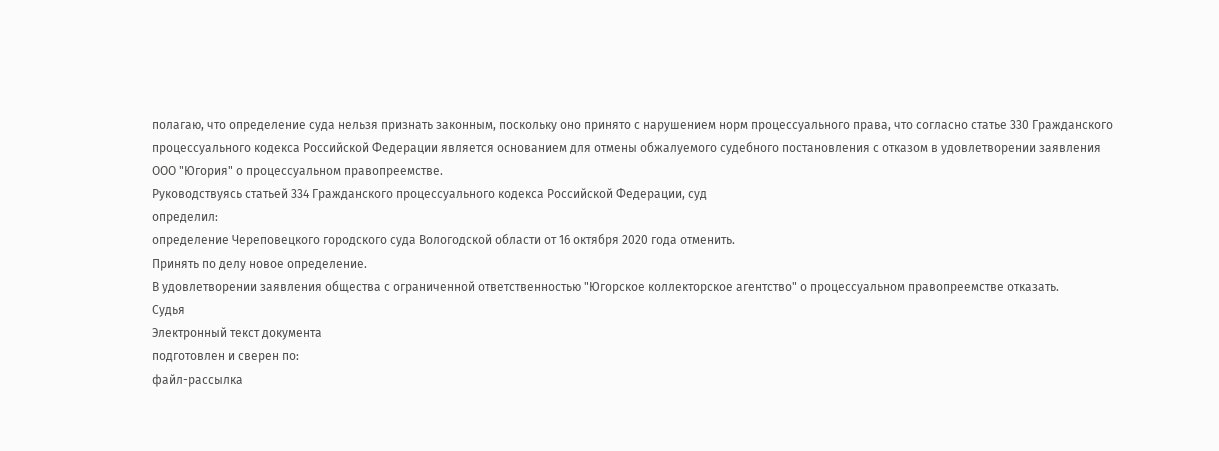полагаю, что определение суда нельзя признать законным, поскольку оно принято с нарушением норм процессуального права, что согласно статье 330 Гражданского процессуального кодекса Российской Федерации является основанием для отмены обжалуемого судебного постановления с отказом в удовлетворении заявления
ООО "Югория" о процессуальном правопреемстве.
Руководствуясь статьей 334 Гражданского процессуального кодекса Российской Федерации, суд
определил:
определение Череповецкого городского суда Вологодской области от 16 октября 2020 года отменить.
Принять по делу новое определение.
В удовлетворении заявления общества с ограниченной ответственностью "Югорское коллекторское агентство" о процессуальном правопреемстве отказать.
Судья
Электронный текст документа
подготовлен и сверен по:
файл-рассылка